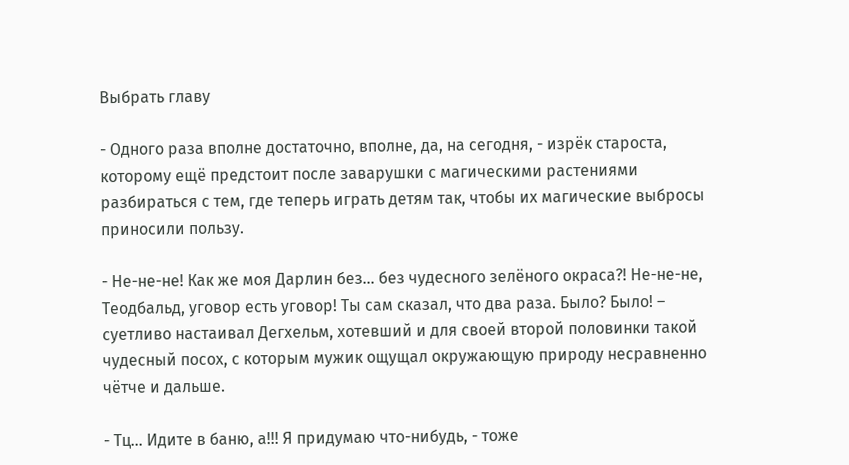Выбрать главу

- Одного раза вполне достаточно, вполне, да, на сегодня, - изрёк староста, которому ещё предстоит после заварушки с магическими растениями разбираться с тем, где теперь играть детям так, чтобы их магические выбросы приносили пользу.

- Не-не-не! Как же моя Дарлин без… без чудесного зелёного окраса?! Не-не-не, Теодбальд, уговор есть уговор! Ты сам сказал, что два раза. Было? Было! – суетливо настаивал Дегхельм, хотевший и для своей второй половинки такой чудесный посох, с которым мужик ощущал окружающую природу несравненно чётче и дальше.

- Тц… Идите в баню, а!!! Я придумаю что-нибудь, - тоже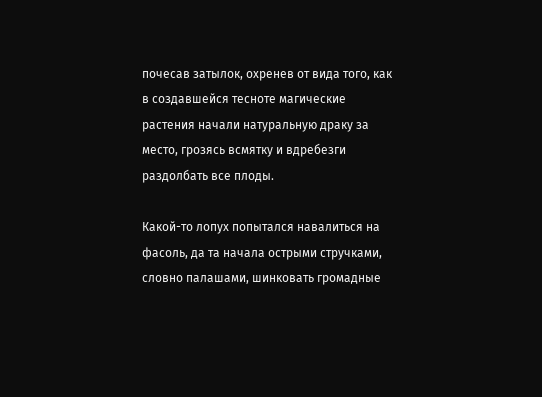почесав затылок, охренев от вида того, как в создавшейся тесноте магические растения начали натуральную драку за место, грозясь всмятку и вдребезги раздолбать все плоды.

Какой-то лопух попытался навалиться на фасоль, да та начала острыми стручками, словно палашами, шинковать громадные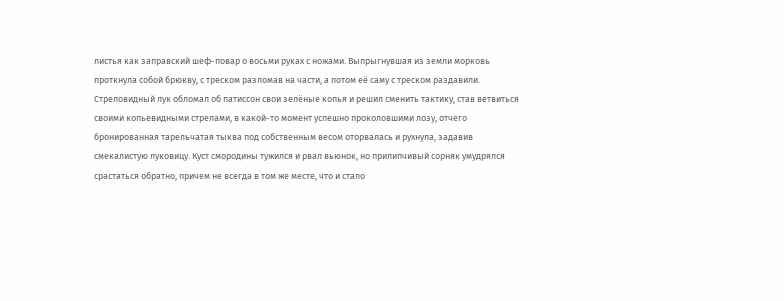листья как заправский шеф-повар о восьми руках с ножами. Выпрыгнувшая из земли морковь проткнула собой брюкву, с треском разломав на части, а потом её саму с треском раздавили. Стреловидный лук обломал об патиссон свои зелёные копья и решил сменить тактику, став ветвиться своими копьевидными стрелами, в какой-то момент успешно проколовшими лозу, отчего бронированная тарельчатая тыква под собственным весом оторвалась и рухнула, задавив смекалистую луковицу. Куст смородины тужился и рвал вьюнок, но прилипчивый сорняк умудрялся срастаться обратно, причем не всегда в том же месте, что и стало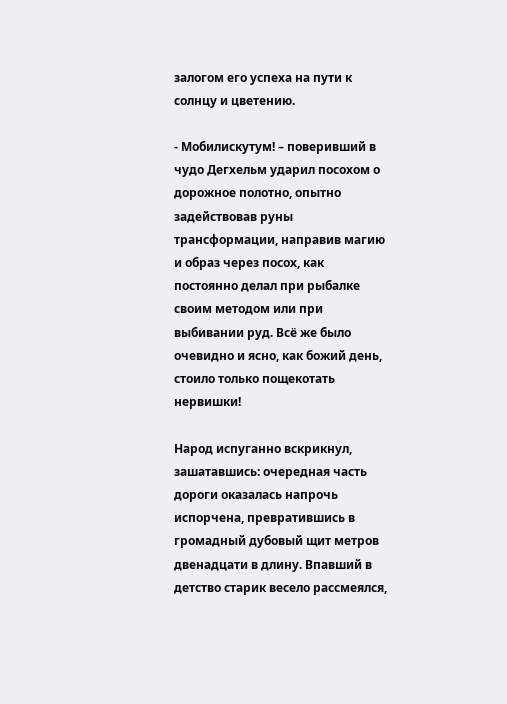залогом его успеха на пути к солнцу и цветению.

- Мобилискутум! – поверивший в чудо Дегхельм ударил посохом о дорожное полотно, опытно задействовав руны трансформации, направив магию и образ через посох, как постоянно делал при рыбалке своим методом или при выбивании руд. Всё же было очевидно и ясно, как божий день, стоило только пощекотать нервишки!

Народ испуганно вскрикнул, зашатавшись: очередная часть дороги оказалась напрочь испорчена, превратившись в громадный дубовый щит метров двенадцати в длину. Впавший в детство старик весело рассмеялся,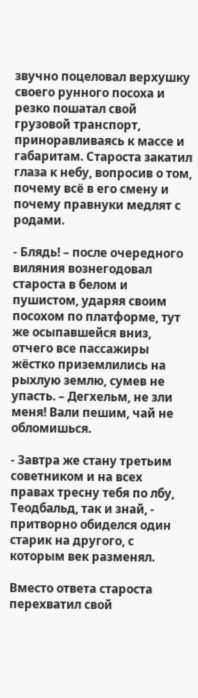звучно поцеловал верхушку своего рунного посоха и резко пошатал свой грузовой транспорт, приноравливаясь к массе и габаритам. Староста закатил глаза к небу, вопросив о том, почему всё в его смену и почему правнуки медлят с родами.

- Блядь! – после очередного виляния вознегодовал староста в белом и пушистом, ударяя своим посохом по платформе, тут же осыпавшейся вниз, отчего все пассажиры жёстко приземлились на рыхлую землю, сумев не упасть. – Дегхельм, не зли меня! Вали пешим, чай не обломишься.

- Завтра же стану третьим советником и на всех правах тресну тебя по лбу, Теодбальд, так и знай, - притворно обиделся один старик на другого, с которым век разменял.

Вместо ответа староста перехватил свой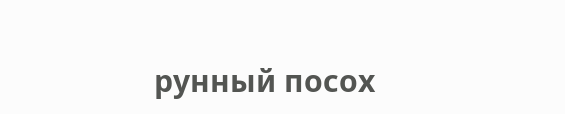рунный посох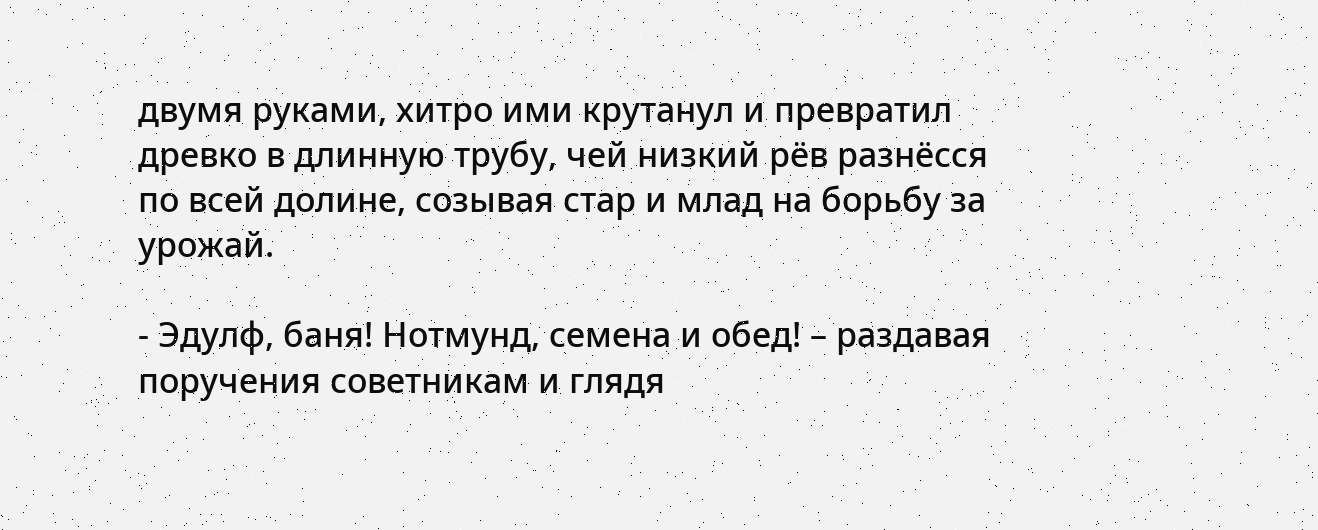двумя руками, хитро ими крутанул и превратил древко в длинную трубу, чей низкий рёв разнёсся по всей долине, созывая стар и млад на борьбу за урожай.

- Эдулф, баня! Нотмунд, семена и обед! – раздавая поручения советникам и глядя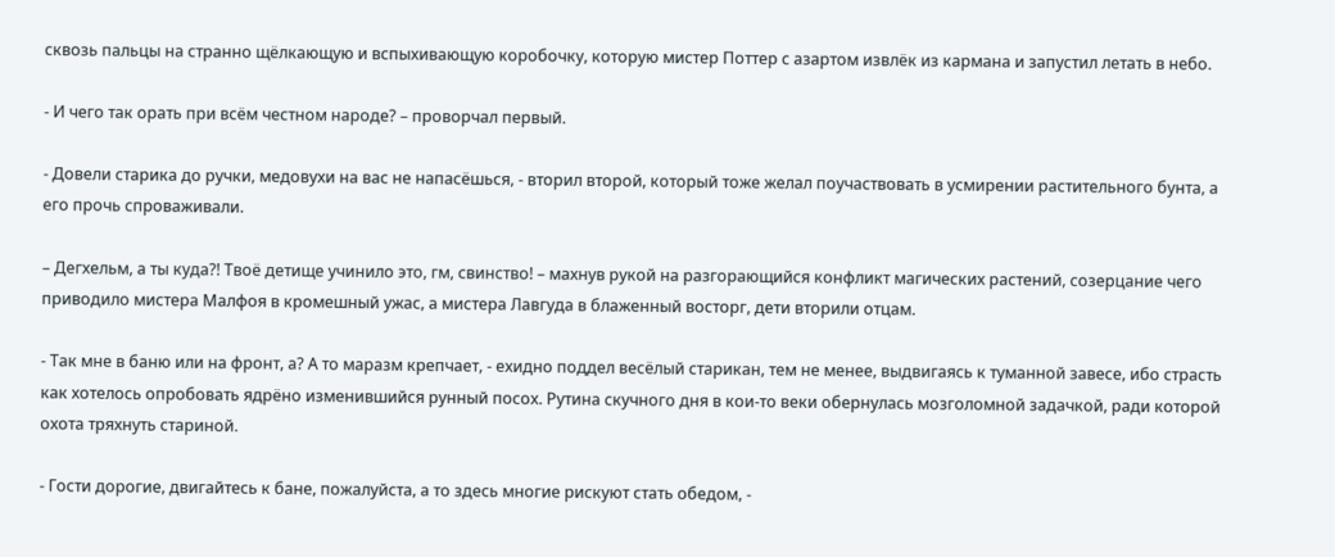сквозь пальцы на странно щёлкающую и вспыхивающую коробочку, которую мистер Поттер с азартом извлёк из кармана и запустил летать в небо.

- И чего так орать при всём честном народе? – проворчал первый.

- Довели старика до ручки, медовухи на вас не напасёшься, - вторил второй, который тоже желал поучаствовать в усмирении растительного бунта, а его прочь спроваживали.

– Дегхельм, а ты куда?! Твоё детище учинило это, гм, свинство! – махнув рукой на разгорающийся конфликт магических растений, созерцание чего приводило мистера Малфоя в кромешный ужас, а мистера Лавгуда в блаженный восторг, дети вторили отцам.

- Так мне в баню или на фронт, а? А то маразм крепчает, - ехидно поддел весёлый старикан, тем не менее, выдвигаясь к туманной завесе, ибо страсть как хотелось опробовать ядрёно изменившийся рунный посох. Рутина скучного дня в кои-то веки обернулась мозголомной задачкой, ради которой охота тряхнуть стариной.

- Гости дорогие, двигайтесь к бане, пожалуйста, а то здесь многие рискуют стать обедом, -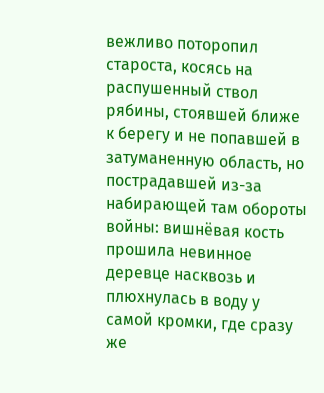вежливо поторопил староста, косясь на распушенный ствол рябины, стоявшей ближе к берегу и не попавшей в затуманенную область, но пострадавшей из-за набирающей там обороты войны: вишнёвая кость прошила невинное деревце насквозь и плюхнулась в воду у самой кромки, где сразу же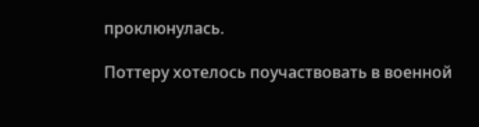проклюнулась.

Поттеру хотелось поучаствовать в военной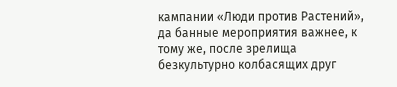кампании «Люди против Растений», да банные мероприятия важнее, к тому же, после зрелища безкультурно колбасящих друг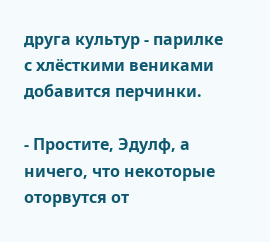друга культур - парилке с хлёсткими вениками добавится перчинки.

- Простите, Эдулф, а ничего, что некоторые оторвутся от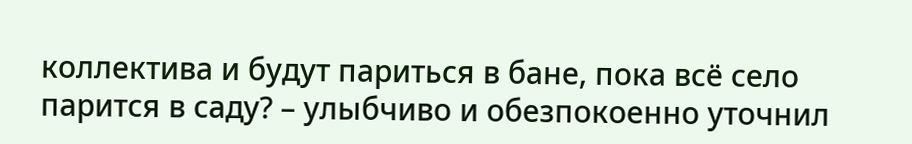коллектива и будут париться в бане, пока всё село парится в саду? – улыбчиво и обезпокоенно уточнил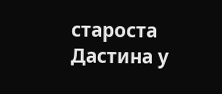староста Дастина у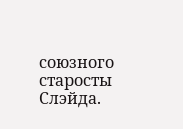союзного старосты Слэйда.